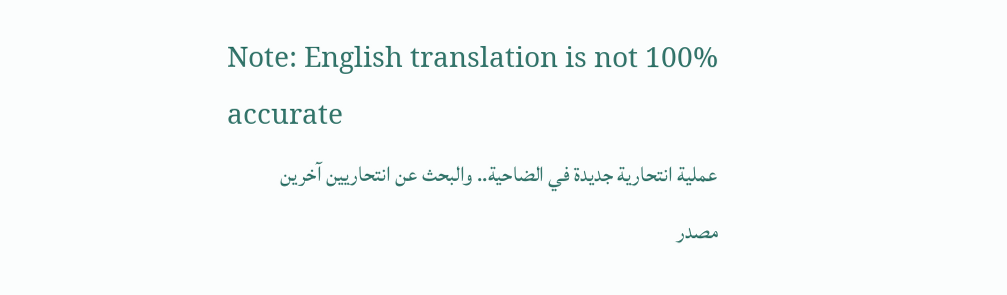Note: English translation is not 100% accurate
عملية انتحارية جديدة في الضاحية.. والبحث عن انتحاريين آخرين
مصدر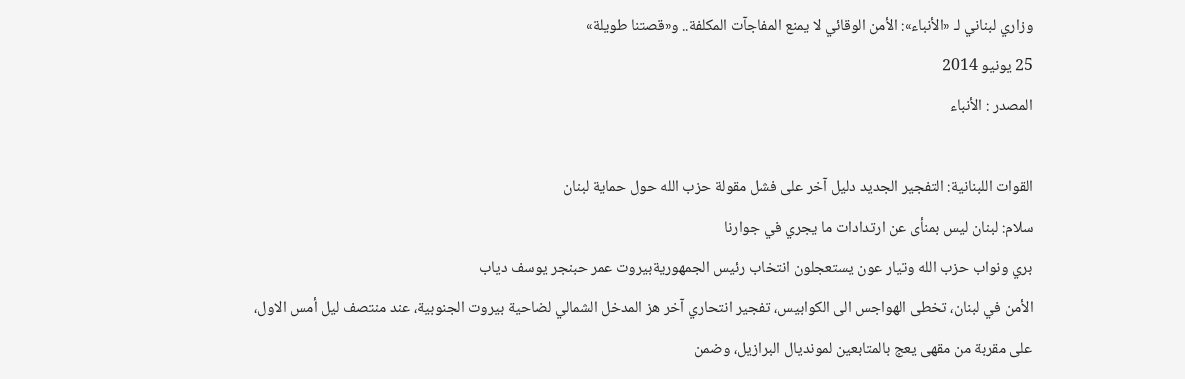وزاري لبناني لـ «الأنباء»: الأمن الوقائي لا يمنع المفاجآت المكلفة.. و«قصتنا طويلة»
25 يونيو 2014
المصدر : الأنباء

القوات اللبنانية: التفجير الجديد دليل آخر على فشل مقولة حزب الله حول حماية لبنان
سلام: لبنان ليس بمنأى عن ارتدادات ما يجري في جوارنا
بري ونواب حزب الله وتيار عون يستعجلون انتخاب رئيس الجمهوريةبيروت عمر حبنجر يوسف دياب
الأمن في لبنان، تخطى الهواجس الى الكوابيس، تفجير انتحاري آخر هز المدخل الشمالي لضاحية بيروت الجنوبية، عند منتصف ليل أمس الاول، على مقربة من مقهى يعج بالمتابعين لمونديال البرازيل، وضمن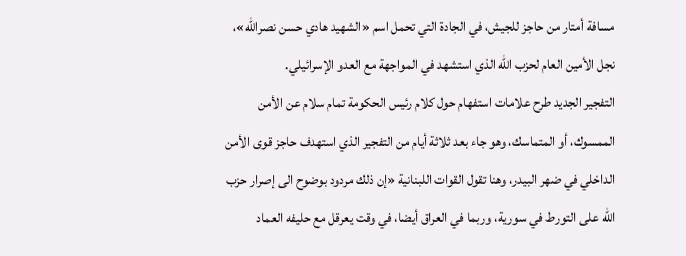مسافة أمتار من حاجز للجيش، في الجادة التي تحمل اسم «الشهيد هادي حسن نصرالله»، نجل الأمين العام لحزب الله الذي استشهد في المواجهة مع العدو الإسرائيلي.
التفجير الجديد طرح علامات استفهام حول كلام رئيس الحكومة تمام سلام عن الأمن الممسوك، أو المتماسك، وهو جاء بعد ثلاثة أيام من التفجير الذي استهدف حاجز قوى الأمن الداخلي في ضهر البيدر، وهنا تقول القوات اللبنانية «إن ذلك مردود بوضوح الى إصرار حزب الله على التورط في سورية، وربما في العراق أيضا، في وقت يعرقل مع حليفه العماد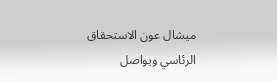ميشال عون الاستحقاق الرئاسي ويواصل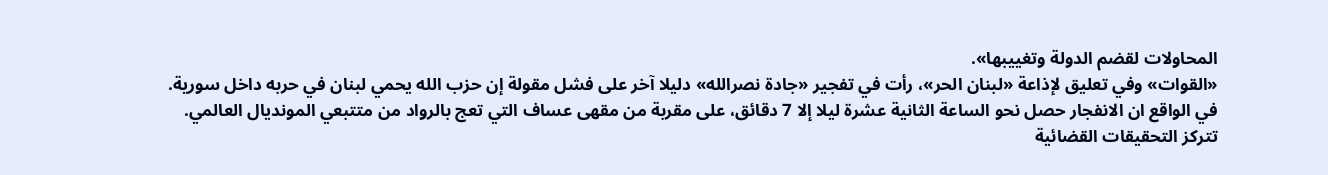المحاولات لقضم الدولة وتغييبها».
«القوات» وفي تعليق لإذاعة «لبنان الحر»، رأت في تفجير «جادة نصرالله» دليلا آخر على فشل مقولة إن حزب الله يحمي لبنان في حربه داخل سورية.
في الواقع ان الانفجار حصل نحو الساعة الثانية عشرة ليلا إلا 7 دقائق، على مقربة من مقهى عساف التي تعج بالرواد من متتبعي المونديال العالمي.
تتركز التحقيقات القضائية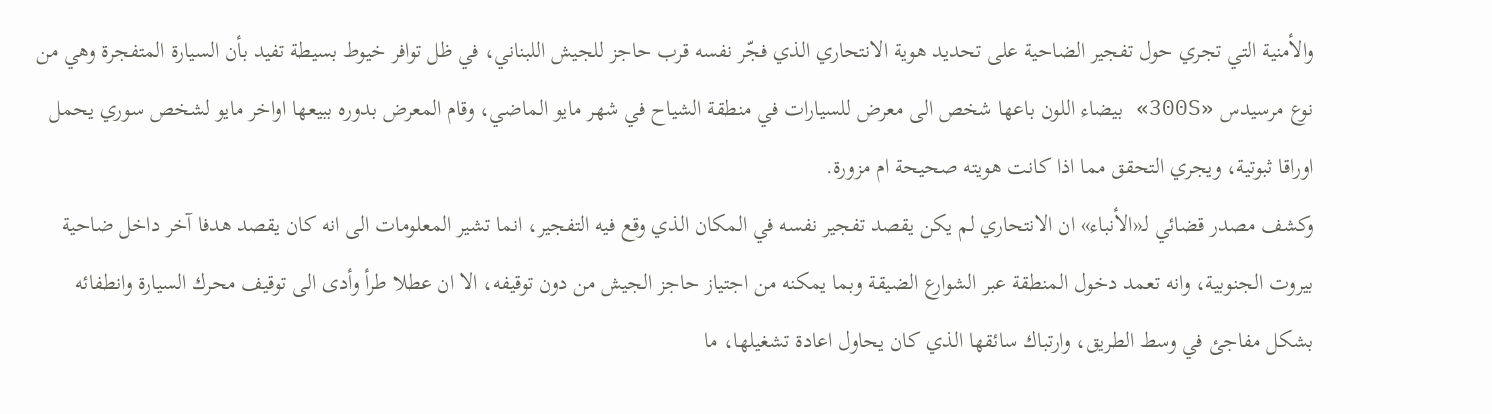والأمنية التي تجري حول تفجير الضاحية على تحديد هوية الانتحاري الذي فجّر نفسه قرب حاجز للجيش اللبناني، في ظل توافر خيوط بسيطة تفيد بأن السيارة المتفجرة وهي من نوع مرسيدس «300S» بيضاء اللون باعها شخص الى معرض للسيارات في منطقة الشياح في شهر مايو الماضي، وقام المعرض بدوره ببيعها اواخر مايو لشخص سوري يحمل اوراقا ثبوتية، ويجري التحقق مما اذا كانت هويته صحيحة ام مزورة.
وكشف مصدر قضائي لـ«الأنباء» ان الانتحاري لم يكن يقصد تفجير نفسه في المكان الذي وقع فيه التفجير، انما تشير المعلومات الى انه كان يقصد هدفا آخر داخل ضاحية بيروت الجنوبية، وانه تعمد دخول المنطقة عبر الشوارع الضيقة وبما يمكنه من اجتياز حاجز الجيش من دون توقيفه، الا ان عطلا طرأ وأدى الى توقيف محرك السيارة وانطفائه بشكل مفاجئ في وسط الطريق، وارتباك سائقها الذي كان يحاول اعادة تشغيلها، ما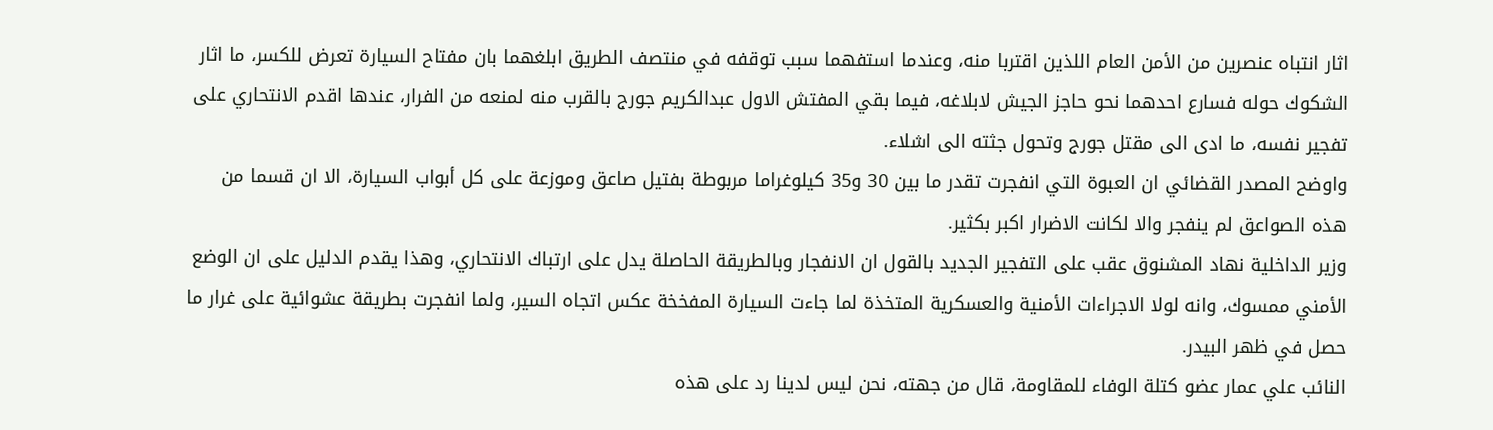اثار انتباه عنصرين من الأمن العام اللذين اقتربا منه، وعندما استفهما سبب توقفه في منتصف الطريق ابلغهما بان مفتاح السيارة تعرض للكسر، ما اثار الشكوك حوله فسارع احدهما نحو حاجز الجيش لابلاغه، فيما بقي المفتش الاول عبدالكريم جورج بالقرب منه لمنعه من الفرار، عندها اقدم الانتحاري على تفجير نفسه، ما ادى الى مقتل جورج وتحول جثته الى اشلاء.
واوضح المصدر القضائي ان العبوة التي انفجرت تقدر ما بين 30 و35 كيلوغراما مربوطة بفتيل صاعق وموزعة على كل أبواب السيارة، الا ان قسما من هذه الصواعق لم ينفجر والا لكانت الاضرار اكبر بكثير.
وزير الداخلية نهاد المشنوق عقب على التفجير الجديد بالقول ان الانفجار وبالطريقة الحاصلة يدل على ارتباك الانتحاري، وهذا يقدم الدليل على ان الوضع الأمني ممسوك، وانه لولا الاجراءات الأمنية والعسكرية المتخذة لما جاءت السيارة المفخخة عكس اتجاه السير، ولما انفجرت بطريقة عشوائية على غرار ما حصل في ظهر البيدر.
النائب علي عمار عضو كتلة الوفاء للمقاومة، قال من جهته، نحن ليس لدينا رد على هذه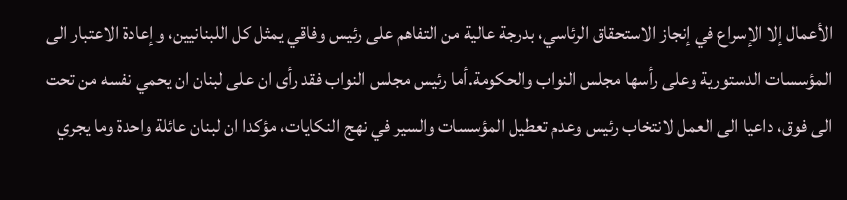الأعمال إلا الإسراع في إنجاز الاستحقاق الرئاسي، بدرجة عالية من التفاهم على رئيس وفاقي يمثل كل اللبنانيين، وإعادة الاعتبار الى المؤسسات الدستورية وعلى رأسها مجلس النواب والحكومة.أما رئيس مجلس النواب فقد رأى ان على لبنان ان يحمي نفسه من تحت الى فوق، داعيا الى العمل لانتخاب رئيس وعدم تعطيل المؤسسات والسير في نهج النكايات، مؤكدا ان لبنان عائلة واحدة وما يجري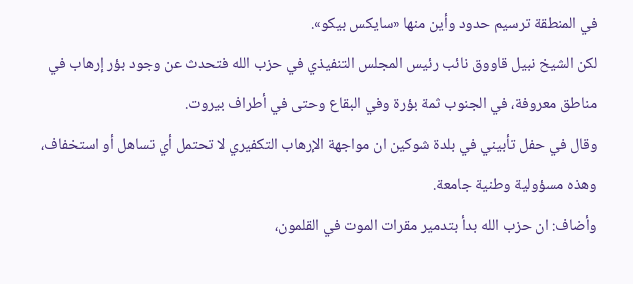في المنطقة ترسيم حدود وأين منها «سايكس بيكو».
لكن الشيخ نبيل قاووق نائب رئيس المجلس التنفيذي في حزب الله فتحدث عن وجود بؤر إرهاب في مناطق معروفة، في الجنوب ثمة بؤرة وفي البقاع وحتى في أطراف بيروت.
وقال في حفل تأبيني في بلدة شوكين ان مواجهة الإرهاب التكفيري لا تحتمل أي تساهل أو استخفاف، وهذه مسؤولية وطنية جامعة.
وأضاف: ان حزب الله بدأ بتدمير مقرات الموت في القلمون،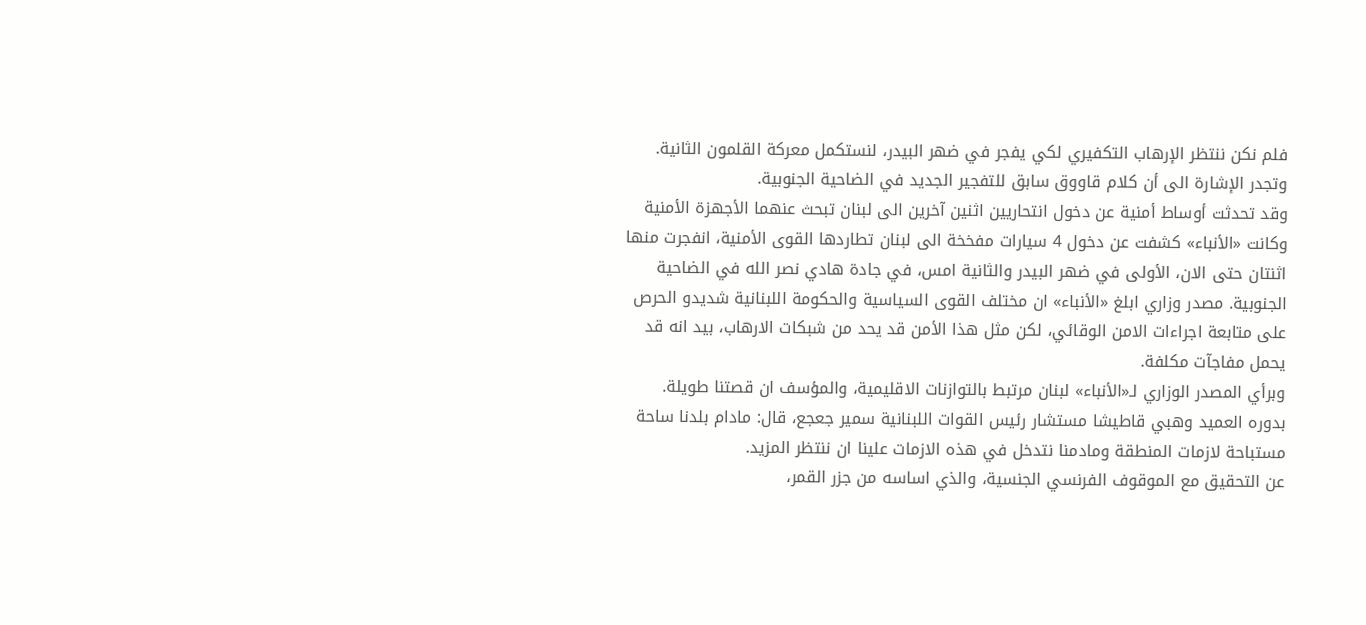فلم نكن ننتظر الإرهاب التكفيري لكي يفجر في ضهر البيدر، لنستكمل معركة القلمون الثانية.
وتجدر الإشارة الى أن كلام قاووق سابق للتفجير الجديد في الضاحية الجنوبية.
وقد تحدثت أوساط أمنية عن دخول انتحاريين اثنين آخرين الى لبنان تبحث عنهما الأجهزة الأمنية وكانت «الأنباء» كشفت عن دخول 4 سيارات مفخخة الى لبنان تطاردها القوى الأمنية، انفجرت منها اثنتان حتى الان، الأولى في ضهر البيدر والثانية امس، في جادة هادي نصر الله في الضاحية الجنوبية. مصدر وزاري ابلغ «الأنباء» ان مختلف القوى السياسية والحكومة اللبنانية شديدو الحرص على متابعة اجراءات الامن الوقائي، لكن مثل هذا الأمن قد يحد من شبكات الارهاب، بيد انه قد يحمل مفاجآت مكلفة.
وبرأي المصدر الوزاري لـ«الأنباء» لبنان مرتبط بالتوازنات الاقليمية، والمؤسف ان قصتنا طويلة.
بدوره العميد وهبي قاطيشا مستشار رئيس القوات اللبنانية سمير جعجع، قال: مادام بلدنا ساحة مستباحة لازمات المنطقة ومادمنا نتدخل في هذه الازمات علينا ان ننتظر المزيد.
عن التحقيق مع الموقوف الفرنسي الجنسية، والذي اساسه من جزر القمر،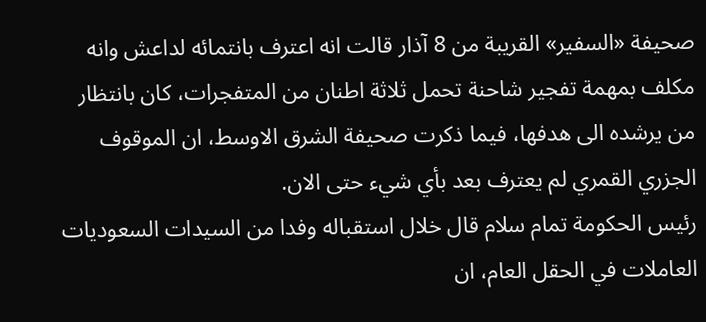صحيفة «السفير» القريبة من 8 آذار قالت انه اعترف بانتمائه لداعش وانه مكلف بمهمة تفجير شاحنة تحمل ثلاثة اطنان من المتفجرات، كان بانتظار من يرشده الى هدفها، فيما ذكرت صحيفة الشرق الاوسط، ان الموقوف الجزري القمري لم يعترف بعد بأي شيء حتى الان.
رئيس الحكومة تمام سلام قال خلال استقباله وفدا من السيدات السعوديات العاملات في الحقل العام، ان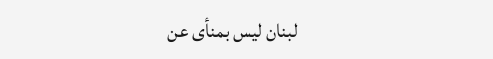لبنان ليس بمنأى عن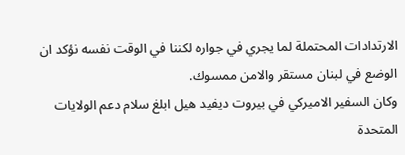الارتدادات المحتملة لما يجري في جواره لكننا في الوقت نفسه نؤكد ان الوضع في لبنان مستقر والامن ممسوك.
وكان السفير الاميركي في بيروت ديفيد هيل ابلغ سلام دعم الولايات المتحدة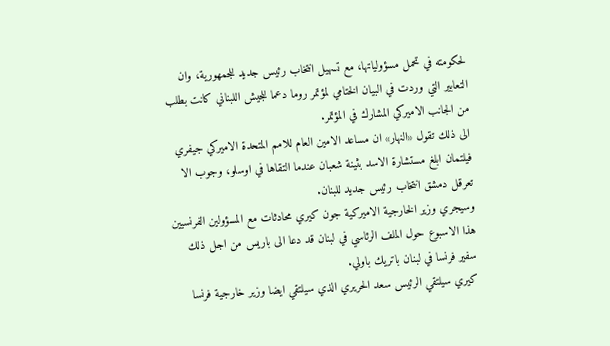لحكومته في تحمل مسؤولياتها، مع تسهيل انتخاب رئيس جديد للجمهورية، وان التعابير التي وردت في البيان الختامي لمؤتمر روما دعما للجيش اللبناني كانت بطلب من الجانب الاميركي المشارك في المؤتمر.
الى ذلك تقول «النهار» ان مساعد الامين العام للامم المتحدة الاميركي جيفري فيلتمان ابلغ مستشارة الاسد بثينة شعبان عندما التقاها في اوسلو، وجوب الا تعرقل دمشق انتخاب رئيس جديد للبنان.
وسيجري وزير الخارجية الاميركية جون كيري محادثات مع المسؤولين الفرنسيين هذا الاسبوع حول الملف الرئاسي في لبنان قد دعا الى باريس من اجل ذلك سفير فرنسا في لبنان باتريك باولي.
كيري سيلتقي الرئيس سعد الحريري الذي سيلتقي ايضا وزير خارجية فرنسا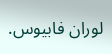لوران فابيوس.